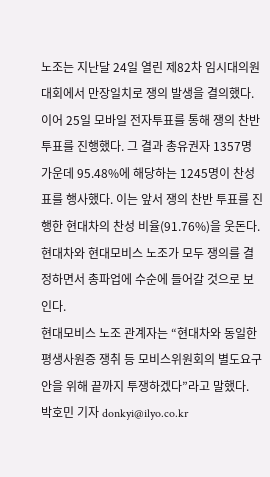노조는 지난달 24일 열린 제82차 임시대의원 대회에서 만장일치로 쟁의 발생을 결의했다. 이어 25일 모바일 전자투표를 통해 쟁의 찬반 투표를 진행했다. 그 결과 총유권자 1357명 가운데 95.48%에 해당하는 1245명이 찬성표를 행사했다. 이는 앞서 쟁의 찬반 투표를 진행한 현대차의 찬성 비율(91.76%)을 웃돈다.
현대차와 현대모비스 노조가 모두 쟁의를 결정하면서 총파업에 수순에 들어갈 것으로 보인다.
현대모비스 노조 관계자는 “현대차와 동일한 평생사원증 쟁취 등 모비스위원회의 별도요구안을 위해 끝까지 투쟁하겠다”라고 말했다.
박호민 기자 donkyi@ilyo.co.kr